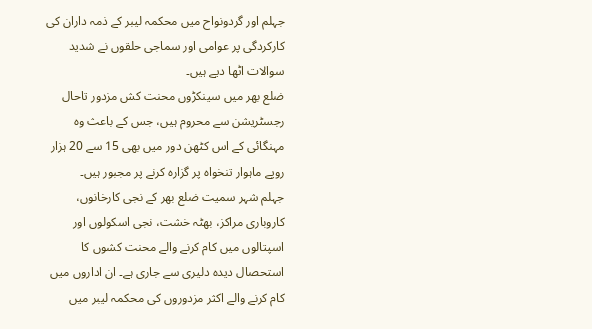جہلم اور گردونواح میں محکمہ لیبر کے ذمہ داران کی کارکردگی پر عوامی اور سماجی حلقوں نے شدید سوالات اٹھا دیے ہیں۔
ضلع بھر میں سینکڑوں محنت کش مزدور تاحال رجسٹریشن سے محروم ہیں، جس کے باعث وہ مہنگائی کے اس کٹھن دور میں بھی 15 سے 20 ہزار روپے ماہوار تنخواہ پر گزارہ کرنے پر مجبور ہیں۔
جہلم شہر سمیت ضلع بھر کے نجی کارخانوں، کاروباری مراکز، بھٹہ خشت، نجی اسکولوں اور اسپتالوں میں کام کرنے والے محنت کشوں کا استحصال دیدہ دلیری سے جاری ہے۔ ان اداروں میں کام کرنے والے اکثر مزدوروں کی محکمہ لیبر میں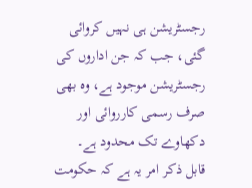رجسٹریشن ہی نہیں کروائی گئی، جب کہ جن اداروں کی رجسٹریشن موجود ہے، وہ بھی صرف رسمی کارروائی اور دکھاوے تک محدود ہے۔
قابل ذکر امر یہ ہے کہ حکومت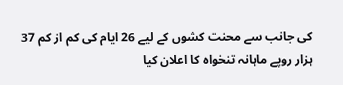کی جانب سے محنت کشوں کے لیے 26 ایام کی کم از کم 37 ہزار روپے ماہانہ تنخواہ کا اعلان کیا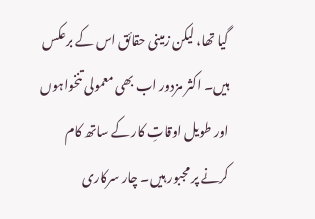گیا تھا، لیکن زمینی حقائق اس کے برعکس ہیں۔ اکثر مزدور اب بھی معمولی تنخواہوں اور طویل اوقاتِ کار کے ساتھ کام کرنے پر مجبور ہیں۔ چار سرکاری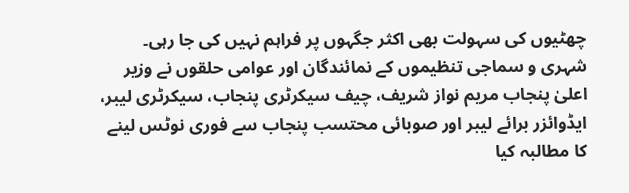چھٹیوں کی سہولت بھی اکثر جگہوں پر فراہم نہیں کی جا رہی۔
شہری و سماجی تنظیموں کے نمائندگان اور عوامی حلقوں نے وزیر اعلیٰ پنجاب مریم نواز شریف، چیف سیکرٹری پنجاب، سیکرٹری لیبر، ایڈوائزر برائے لیبر اور صوبائی محتسب پنجاب سے فوری نوٹس لینے کا مطالبہ کیا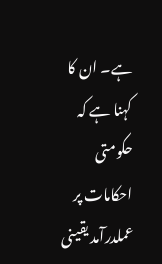ہے۔ ان کا کہنا ہے کہ حکومتی احکامات پر عملدرآمد یقینی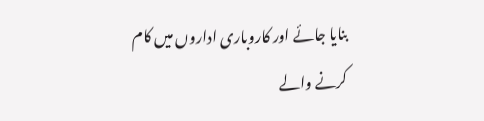بنایا جائے اور کاروباری اداروں میں کام کرنے والے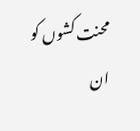محنت کشوں کو ان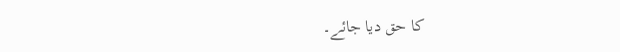کا حق دیا جائے۔